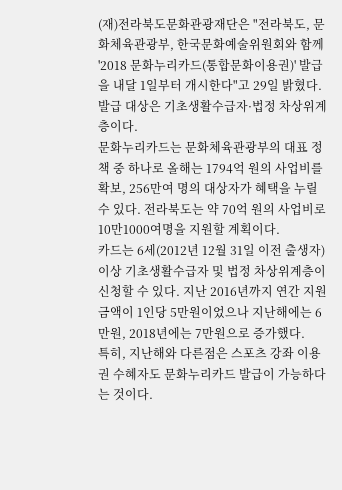(재)전라북도문화관광재단은 "전라북도, 문화체육관광부, 한국문화예술위원회와 함께 '2018 문화누리카드(통합문화이용권)' 발급을 내달 1일부터 개시한다"고 29일 밝혔다. 발급 대상은 기초생활수급자·법정 차상위계층이다.
문화누리카드는 문화체육관광부의 대표 정책 중 하나로 올해는 1794억 원의 사업비를 확보, 256만여 명의 대상자가 혜택을 누릴 수 있다. 전라북도는 약 70억 원의 사업비로 10만1000여명을 지원할 계획이다.
카드는 6세(2012년 12월 31일 이전 출생자) 이상 기초생활수급자 및 법정 차상위계층이 신청할 수 있다. 지난 2016년까지 연간 지원 금액이 1인당 5만원이었으나 지난해에는 6만원, 2018년에는 7만원으로 증가했다.
특히, 지난해와 다른점은 스포츠 강좌 이용권 수혜자도 문화누리카드 발급이 가능하다는 것이다.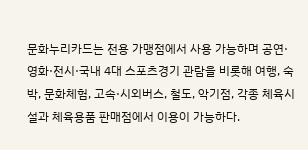문화누리카드는 전용 가맹점에서 사용 가능하며 공연·영화·전시·국내 4대 스포츠경기 관람을 비롯해 여행, 숙박, 문화체험, 고속·시외버스, 철도, 악기점, 각종 체육시설과 체육용품 판매점에서 이용이 가능하다.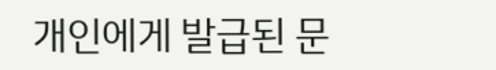개인에게 발급된 문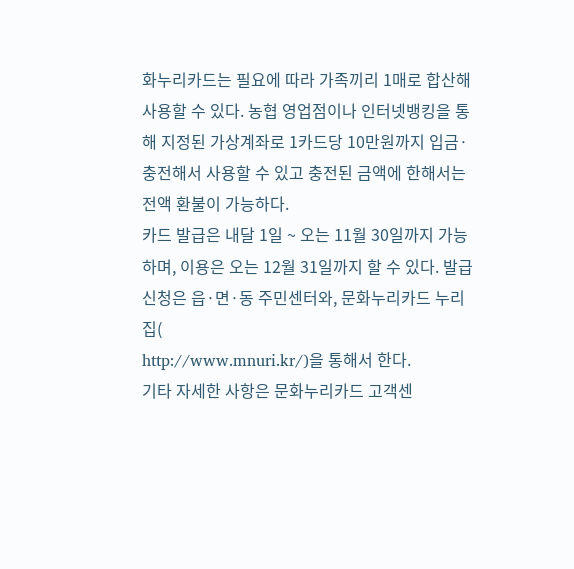화누리카드는 필요에 따라 가족끼리 1매로 합산해 사용할 수 있다. 농협 영업점이나 인터넷뱅킹을 통해 지정된 가상계좌로 1카드당 10만원까지 입금·충전해서 사용할 수 있고 충전된 금액에 한해서는 전액 환불이 가능하다.
카드 발급은 내달 1일 ~ 오는 11월 30일까지 가능하며, 이용은 오는 12월 31일까지 할 수 있다. 발급 신청은 읍·면·동 주민센터와, 문화누리카드 누리집(
http://www.mnuri.kr/)을 통해서 한다.
기타 자세한 사항은 문화누리카드 고객센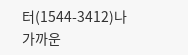터(1544-3412)나 가까운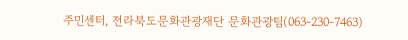주민센터, 전라북도문화관광재단 문화관광팀(063-230-7463)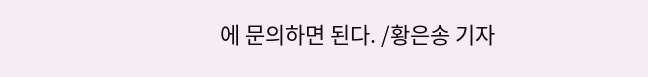에 문의하면 된다. /황은송 기자